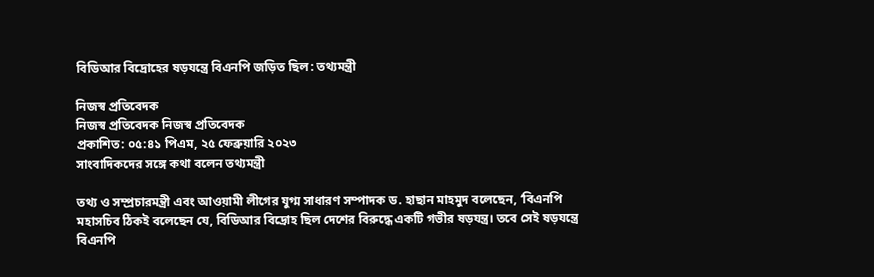বিডিআর বিদ্রোহের ষড়যন্ত্রে বিএনপি জড়িত ছিল: তথ্যমন্ত্রী

নিজস্ব প্রতিবেদক
নিজস্ব প্রতিবেদক নিজস্ব প্রতিবেদক
প্রকাশিত: ০৫:৪১ পিএম, ২৫ ফেব্রুয়ারি ২০২৩
সাংবাদিকদের সঙ্গে কথা বলেন তথ্যমন্ত্রী

তথ্য ও সম্প্রচারমন্ত্রী এবং আওয়ামী লীগের যুগ্ম সাধারণ সম্পাদক ড. হাছান মাহমুদ বলেছেন, ‘বিএনপি মহাসচিব ঠিকই বলেছেন যে, বিডিআর বিদ্রোহ ছিল দেশের বিরুদ্ধে একটি গভীর ষড়যন্ত্র। তবে সেই ষড়যন্ত্রে বিএনপি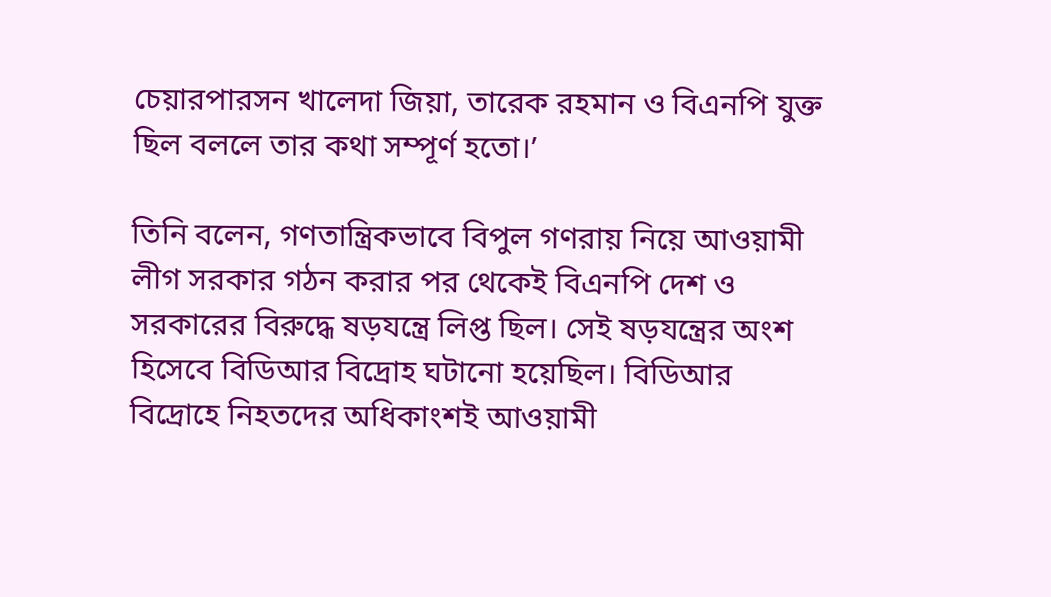চেয়ারপারসন খালেদা জিয়া, তারেক রহমান ও বিএনপি যুক্ত ছিল বললে তার কথা সম্পূর্ণ হতো।’

তিনি বলেন, গণতান্ত্রিকভাবে বিপুল গণরায় নিয়ে আওয়ামী লীগ সরকার গঠন করার পর থেকেই বিএনপি দেশ ও সরকারের বিরুদ্ধে ষড়যন্ত্রে লিপ্ত ছিল। সেই ষড়যন্ত্রের অংশ হিসেবে বিডিআর বিদ্রোহ ঘটানো হয়েছিল। বিডিআর বিদ্রোহে নিহতদের অধিকাংশই আওয়ামী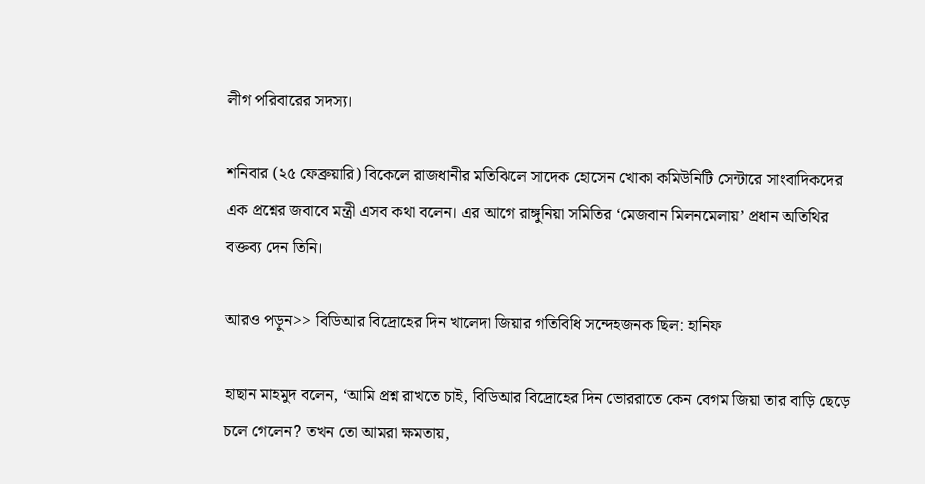লীগ পরিবারের সদস্য।

শনিবার (২৫ ফেব্রুয়ারি) বিকেলে রাজধানীর মতিঝিলে সাদেক হোসেন খোকা কমিউনিটি সেন্টারে সাংবাদিকদের এক প্রশ্নের জবাবে মন্ত্রী এসব কথা বলেন। এর আগে রাঙ্গুনিয়া সমিতির ‘মেজবান মিলনমেলায়’ প্রধান অতিথির বক্তব্য দেন তিনি।

আরও পড়ুন>> বিডিআর বিদ্রোহের দিন খালেদা জিয়ার গতিবিধি সন্দেহজনক ছিল: হানিফ

হাছান মাহমুদ বলেন, ‘আমি প্রশ্ন রাখতে চাই, বিডিআর বিদ্রোহের দিন ভোররাতে কেন বেগম জিয়া তার বাড়ি ছেড়ে চলে গেলেন? তখন তো আমরা ক্ষমতায়,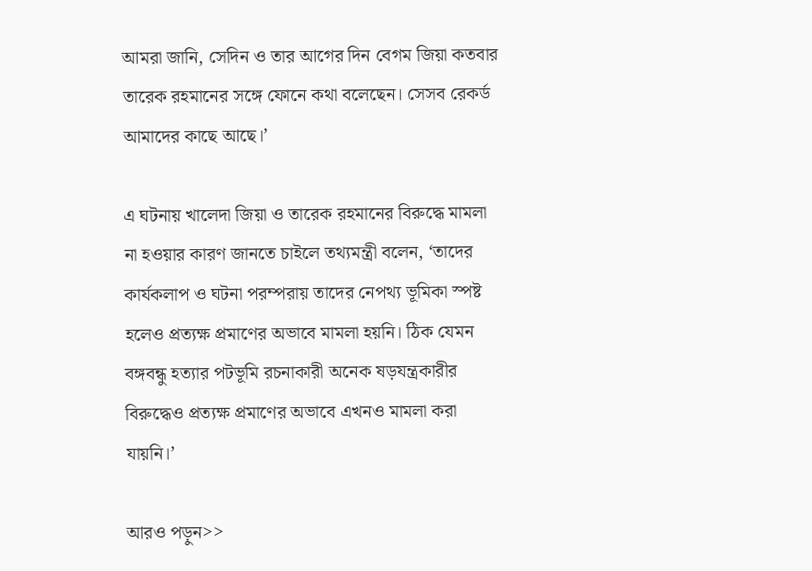আমরা জানি, সেদিন ও তার আগের দিন বেগম জিয়া কতবার তারেক রহমানের সঙ্গে ফোনে কথা বলেছেন। সেসব রেকর্ড আমাদের কাছে আছে।’

এ ঘটনায় খালেদা জিয়া ও তারেক রহমানের বিরুদ্ধে মামলা না হওয়ার কারণ জানতে চাইলে তথ্যমন্ত্রী বলেন, ‘তাদের কার্যকলাপ ও ঘটনা পরম্পরায় তাদের নেপথ্য ভূমিকা স্পষ্ট হলেও প্রত্যক্ষ প্রমাণের অভাবে মামলা হয়নি। ঠিক যেমন বঙ্গবন্ধু হত্যার পটভূমি রচনাকারী অনেক ষড়যন্ত্রকারীর বিরুদ্ধেও প্রত্যক্ষ প্রমাণের অভাবে এখনও মামলা করা যায়নি।’

আরও পড়ুন>>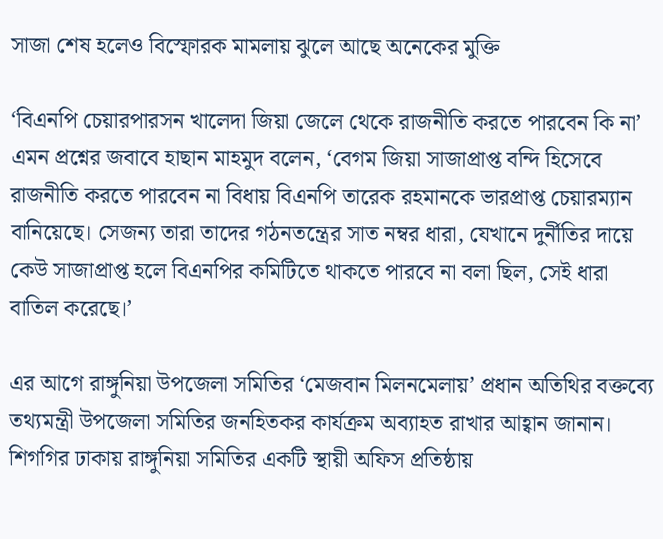সাজা শেষ হলেও বিস্ফোরক মামলায় ঝুলে আছে অনেকের মুক্তি

‘বিএনপি চেয়ারপারসন খালেদা জিয়া জেলে থেকে রাজনীতি করতে পারবেন কি না’ এমন প্রশ্নের জবাবে হাছান মাহমুদ বলেন, ‘বেগম জিয়া সাজাপ্রাপ্ত বন্দি হিসেবে রাজনীতি করতে পারবেন না বিধায় বিএনপি তারেক রহমানকে ভারপ্রাপ্ত চেয়ারম্যান বানিয়েছে। সেজন্য তারা তাদের গঠনতন্ত্রের সাত নম্বর ধারা, যেখানে দুর্নীতির দায়ে কেউ সাজাপ্রাপ্ত হলে বিএনপির কমিটিতে থাকতে পারবে না বলা ছিল, সেই ধারা বাতিল করেছে।’

এর আগে রাঙ্গুনিয়া উপজেলা সমিতির ‘মেজবান মিলনমেলায়’ প্রধান অতিথির বক্তব্যে তথ্যমন্ত্রী উপজেলা সমিতির জনহিতকর কার্যক্রম অব্যাহত রাখার আহ্বান জানান। শিগগির ঢাকায় রাঙ্গুনিয়া সমিতির একটি স্থায়ী অফিস প্রতিষ্ঠায়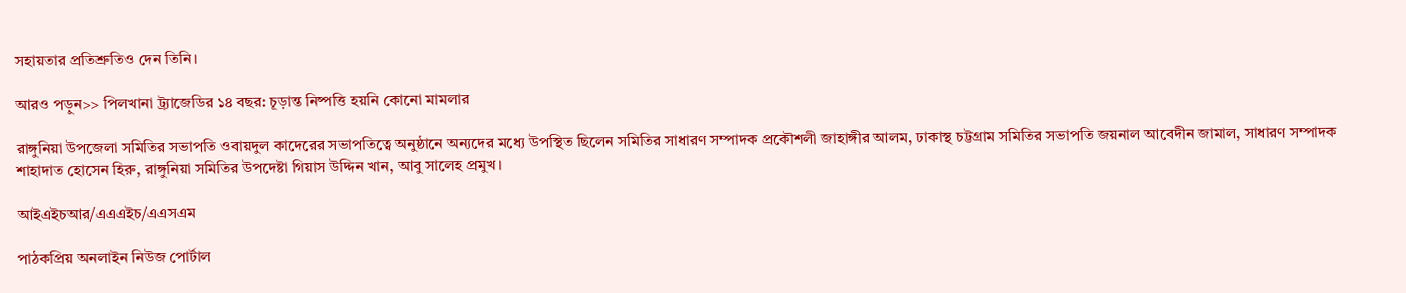সহায়তার প্রতিশ্রুতিও দেন তিনি।

আরও পড়ুন>> পিলখানা ট্র্যাজেডির ১৪ বছর: চূড়ান্ত নিষ্পত্তি হয়নি কোনো মামলার

রাঙ্গুনিয়া উপজেলা সমিতির সভাপতি ওবায়দুল কাদেরের সভাপতিত্বে অনুষ্ঠানে অন্যদের মধ্যে উপস্থিত ছিলেন সমিতির সাধারণ সম্পাদক প্রকৌশলী জাহাঙ্গীর আলম, ঢাকাস্থ চট্টগ্রাম সমিতির সভাপতি জয়নাল আবেদীন জামাল, সাধারণ সম্পাদক শাহাদাত হোসেন হিরু, রাঙ্গুনিয়া সমিতির উপদেষ্টা গিয়াস উদ্দিন খান, আবু সালেহ প্রমুখ।

আইএইচআর/এএএইচ/এএসএম

পাঠকপ্রিয় অনলাইন নিউজ পোর্টাল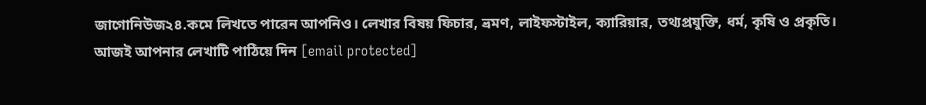জাগোনিউজ২৪.কমে লিখতে পারেন আপনিও। লেখার বিষয় ফিচার, ভ্রমণ, লাইফস্টাইল, ক্যারিয়ার, তথ্যপ্রযুক্তি, ধর্ম, কৃষি ও প্রকৃতি। আজই আপনার লেখাটি পাঠিয়ে দিন [email protected]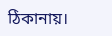ঠিকানায়।